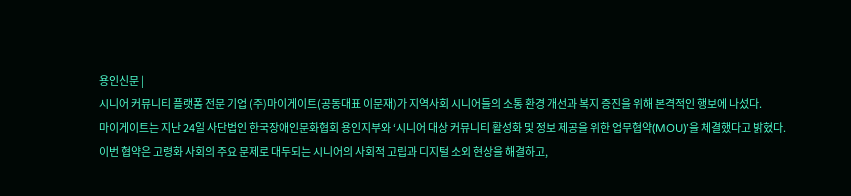용인신문 |
시니어 커뮤니티 플랫폼 전문 기업 (주)마이게이트(공동대표 이문재)가 지역사회 시니어들의 소통 환경 개선과 복지 증진을 위해 본격적인 행보에 나섰다.
마이게이트는 지난 24일 사단법인 한국장애인문화협회 용인지부와 ‘시니어 대상 커뮤니티 활성화 및 정보 제공을 위한 업무협약(MOU)’을 체결했다고 밝혔다.
이번 협약은 고령화 사회의 주요 문제로 대두되는 시니어의 사회적 고립과 디지털 소외 현상을 해결하고,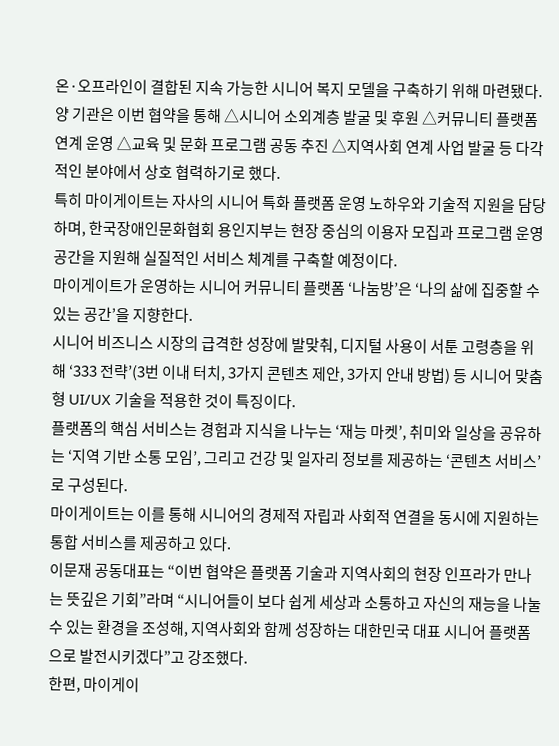온·오프라인이 결합된 지속 가능한 시니어 복지 모델을 구축하기 위해 마련됐다.
양 기관은 이번 협약을 통해 △시니어 소외계층 발굴 및 후원 △커뮤니티 플랫폼 연계 운영 △교육 및 문화 프로그램 공동 추진 △지역사회 연계 사업 발굴 등 다각적인 분야에서 상호 협력하기로 했다.
특히 마이게이트는 자사의 시니어 특화 플랫폼 운영 노하우와 기술적 지원을 담당하며, 한국장애인문화협회 용인지부는 현장 중심의 이용자 모집과 프로그램 운영 공간을 지원해 실질적인 서비스 체계를 구축할 예정이다.
마이게이트가 운영하는 시니어 커뮤니티 플랫폼 ‘나눔방’은 ‘나의 삶에 집중할 수 있는 공간’을 지향한다.
시니어 비즈니스 시장의 급격한 성장에 발맞춰, 디지털 사용이 서툰 고령층을 위해 ‘333 전략’(3번 이내 터치, 3가지 콘텐츠 제안, 3가지 안내 방법) 등 시니어 맞춤형 UI/UX 기술을 적용한 것이 특징이다.
플랫폼의 핵심 서비스는 경험과 지식을 나누는 ‘재능 마켓’, 취미와 일상을 공유하는 ‘지역 기반 소통 모임’, 그리고 건강 및 일자리 정보를 제공하는 ‘콘텐츠 서비스’로 구성된다.
마이게이트는 이를 통해 시니어의 경제적 자립과 사회적 연결을 동시에 지원하는 통합 서비스를 제공하고 있다.
이문재 공동대표는 “이번 협약은 플랫폼 기술과 지역사회의 현장 인프라가 만나는 뜻깊은 기회”라며 “시니어들이 보다 쉽게 세상과 소통하고 자신의 재능을 나눌 수 있는 환경을 조성해, 지역사회와 함께 성장하는 대한민국 대표 시니어 플랫폼으로 발전시키겠다”고 강조했다.
한편, 마이게이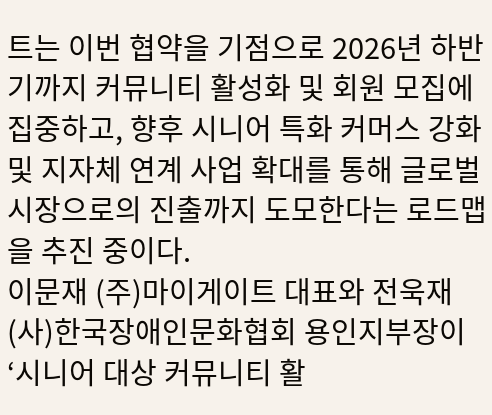트는 이번 협약을 기점으로 2026년 하반기까지 커뮤니티 활성화 및 회원 모집에 집중하고, 향후 시니어 특화 커머스 강화 및 지자체 연계 사업 확대를 통해 글로벌 시장으로의 진출까지 도모한다는 로드맵을 추진 중이다.
이문재 (주)마이게이트 대표와 전욱재 (사)한국장애인문화협회 용인지부장이 ‘시니어 대상 커뮤니티 활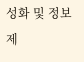성화 및 정보 제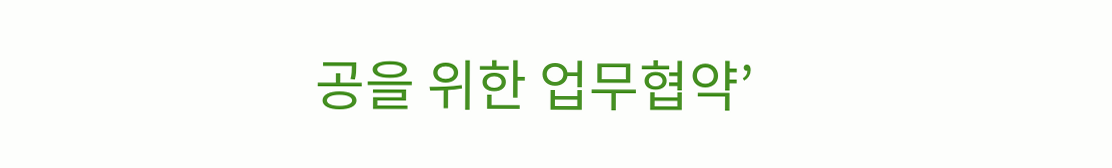공을 위한 업무협약’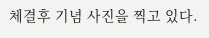체결후 기념 사진을 찍고 있다.